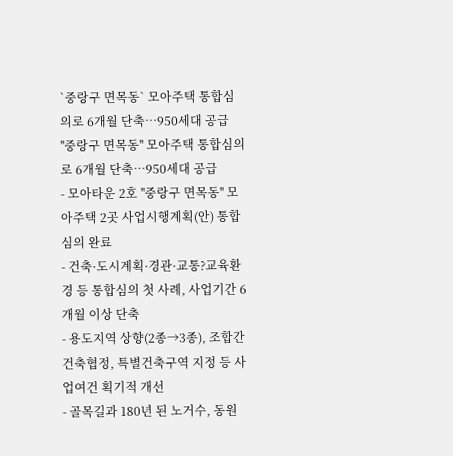`중랑구 면목동` 모아주택 통합심의로 6개월 단축…950세대 공급
''중랑구 면목동'' 모아주택 통합심의로 6개월 단축…950세대 공급
- 모아타운 2호 ''중랑구 면목동'' 모아주택 2곳 사업시행계획(안) 통합심의 완료
- 건축·도시계획·경관·교통?교육환경 등 통합심의 첫 사례, 사업기간 6개월 이상 단축
- 용도지역 상향(2종→3종), 조합간 건축협정, 특별건축구역 지정 등 사업여건 획기적 개선
- 골목길과 180년 된 노거수, 동원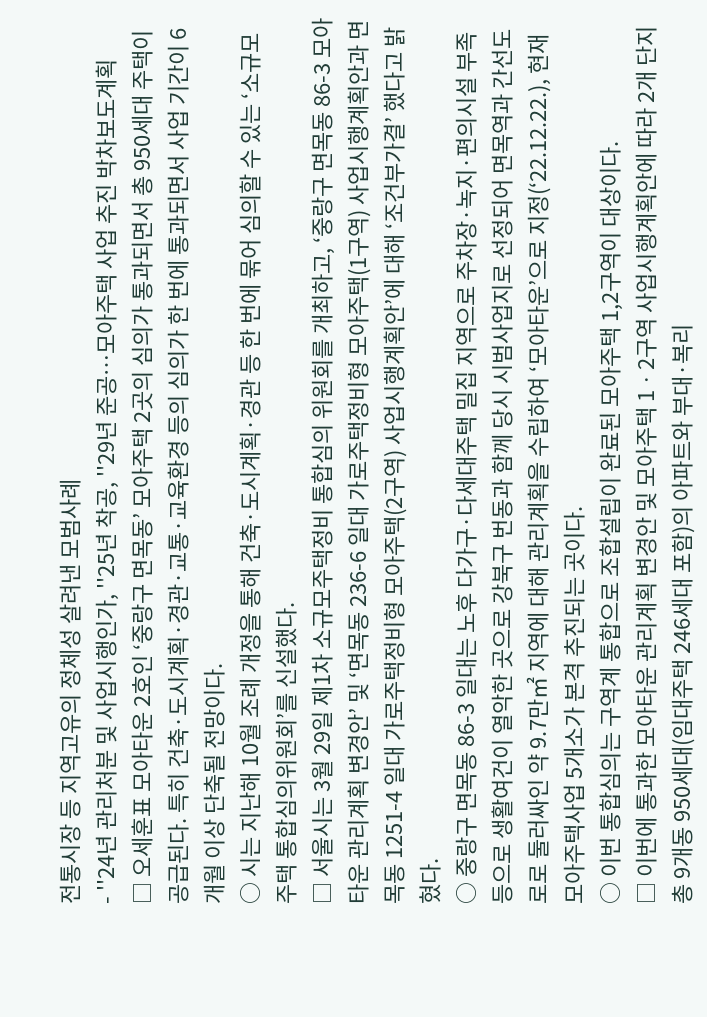전통시장 등 지역고유의 정체성 살려낸 모범사례
- ''24년 관리처분 및 사업시행인가, ''25년 착공, ''29년 준공…모아주택 사업 추진 박차보도계획
□ 오세훈표 모아타운 2호인 ‘중랑구 면목동’ 모아주택 2곳의 심의가 통과되면서 총 950세대 주택이 공급된다. 특히 건축·도시계획·경관·교통·교육환경 등의 심의가 한 번에 통과되면서 사업 기간이 6개월 이상 단축될 전망이다.
○ 시는 지난해 10월 조례 개정을 통해 건축·도시계획·경관 등 한 번에 묶어 심의할 수 있는 ‘소규모주택 통합심의위원회’를 신설했다.
□ 서울시는 3월 29일 제1차 소규모주택정비 통합심의 위원회를 개최하고, ‘중랑구 면목동 86-3 모아타운 관리계획 변경안’ 및 ‘면목동 236-6 일대 가로주택정비형 모아주택(1구역) 사업시행계획안과 면목동 1251-4 일대 가로주택정비형 모아주택(2구역) 사업시행계획안’에 대해 ‘조건부가결’ 했다고 밝혔다.
○ 중랑구 면목동 86-3 일대는 노후 다가구·다세대주택 밀집 지역으로 주차장·녹지·편의시설 부족 등으로 생활여건이 열악한 곳으로 강북구 번동과 함께 당시 시범사업지로 선정되어 면목역과 간선도로로 둘러싸인 약 9.7만㎡ 지역에 대해 관리계획을 수립하여 ‘모아타운’으로 지정(‘22.12.22.), 현재 모아주택사업 5개소가 본격 추진되는 곳이다.
○ 이번 통합심의는 구역계 통합으로 조합설립이 완료된 모아주택 1,2구역이 대상이다.
□ 이번에 통과한 모아타운 관리계획 변경안 및 모아주택 1ㆍ2구역 사업시행계획안에 따라 2개 단지 총 9개동 950세대(임대주택 246세대 포함)의 아파트와 부대·복리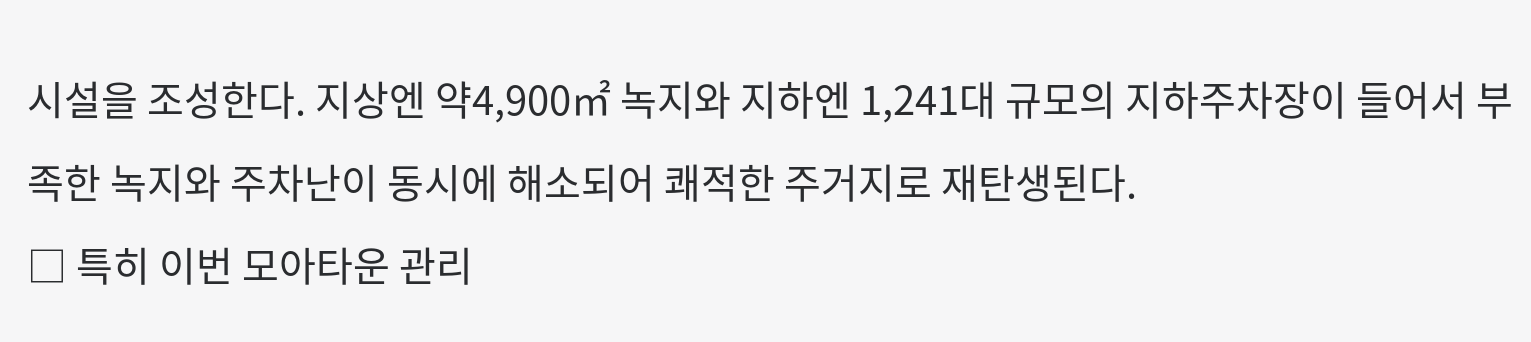시설을 조성한다. 지상엔 약4,900㎡ 녹지와 지하엔 1,241대 규모의 지하주차장이 들어서 부족한 녹지와 주차난이 동시에 해소되어 쾌적한 주거지로 재탄생된다.
□ 특히 이번 모아타운 관리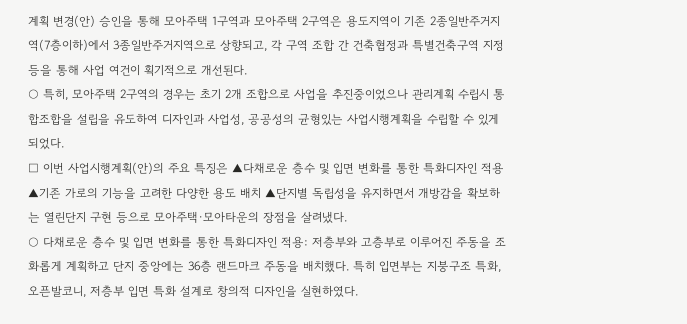계획 변경(안) 승인을 통해 모아주택 1구역과 모아주택 2구역은 용도지역이 기존 2종일반주거지역(7층이하)에서 3종일반주거지역으로 상향되고, 각 구역 조합 간 건축협정과 특별건축구역 지정 등을 통해 사업 여건이 획기적으로 개선된다.
○ 특히, 모아주택 2구역의 경우는 초기 2개 조합으로 사업을 추진중이었으나 관리계획 수립시 통합조합을 설립을 유도하여 디자인과 사업성, 공공성의 균형있는 사업시행계획을 수립할 수 있게 되었다.
□ 이번 사업시행계획(안)의 주요 특징은 ▲다채로운 층수 및 입면 변화를 통한 특화디자인 적용 ▲기존 가로의 기능을 고려한 다양한 용도 배치 ▲단지별 독립성을 유지하면서 개방감을 확보하는 열린단지 구현 등으로 모아주택·모아타운의 장점을 살려냈다.
○ 다채로운 층수 및 입면 변화를 통한 특화디자인 적용: 저층부와 고층부로 이루어진 주동을 조화롭게 계획하고 단지 중앙에는 36층 랜드마크 주동을 배치했다. 특히 입면부는 지붕구조 특화, 오픈발코니, 저층부 입면 특화 설계로 창의적 디자인을 실현하였다.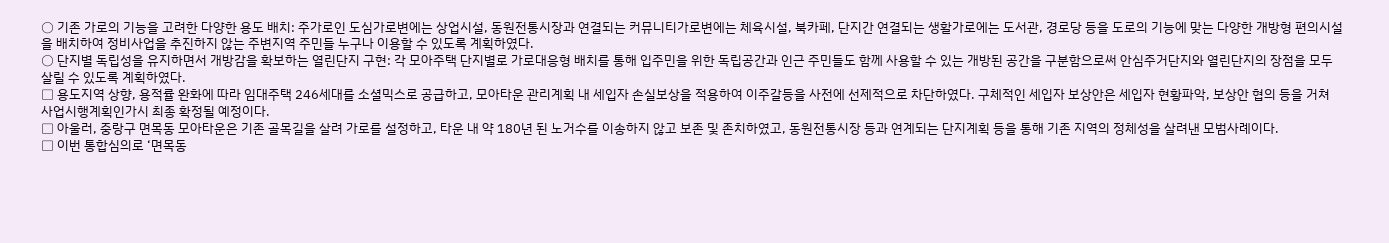○ 기존 가로의 기능을 고려한 다양한 용도 배치: 주가로인 도심가로변에는 상업시설, 동원전통시장과 연결되는 커뮤니티가로변에는 체육시설, 북카페, 단지간 연결되는 생활가로에는 도서관, 경로당 등을 도로의 기능에 맞는 다양한 개방형 편의시설을 배치하여 정비사업을 추진하지 않는 주변지역 주민들 누구나 이용할 수 있도록 계획하였다.
○ 단지별 독립성을 유지하면서 개방감을 확보하는 열린단지 구현: 각 모아주택 단지별로 가로대응형 배치를 통해 입주민을 위한 독립공간과 인근 주민들도 함께 사용할 수 있는 개방된 공간을 구분함으로써 안심주거단지와 열린단지의 장점을 모두 살릴 수 있도록 계획하였다.
□ 용도지역 상향, 용적률 완화에 따라 임대주택 246세대를 소셜믹스로 공급하고, 모아타운 관리계획 내 세입자 손실보상을 적용하여 이주갈등을 사전에 선제적으로 차단하였다. 구체적인 세입자 보상안은 세입자 현황파악, 보상안 협의 등을 거쳐 사업시행계획인가시 최종 확정될 예정이다.
□ 아울러, 중랑구 면목동 모아타운은 기존 골목길을 살려 가로를 설정하고, 타운 내 약 180년 된 노거수를 이송하지 않고 보존 및 존치하였고, 동원전통시장 등과 연계되는 단지계획 등을 통해 기존 지역의 정체성을 살려낸 모범사례이다.
□ 이번 통합심의로 ‘면목동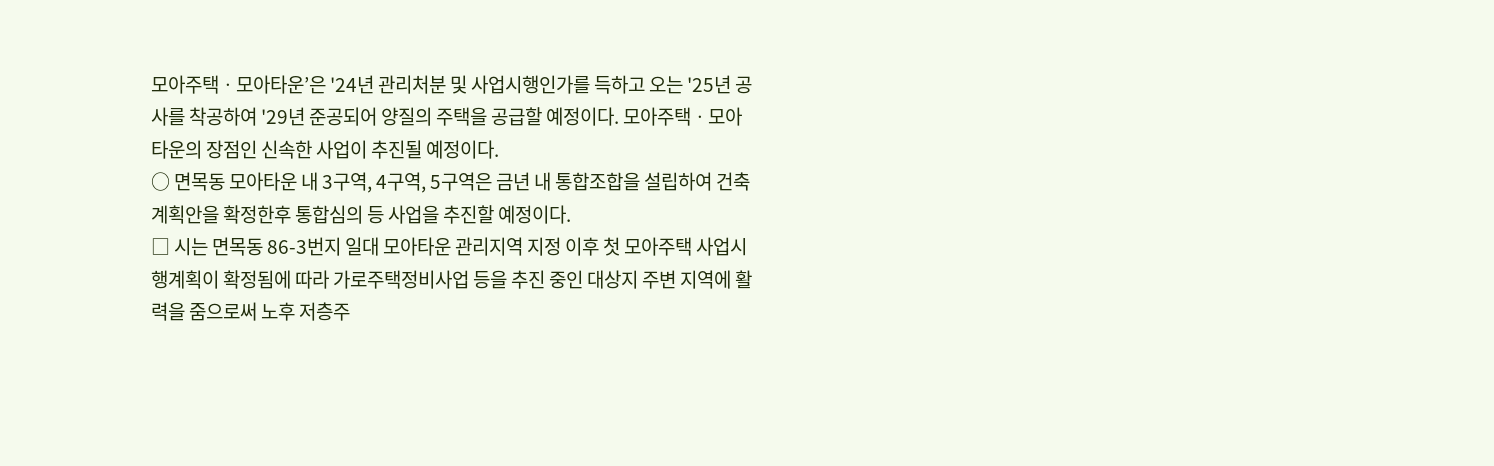모아주택ㆍ모아타운’은 '24년 관리처분 및 사업시행인가를 득하고 오는 '25년 공사를 착공하여 '29년 준공되어 양질의 주택을 공급할 예정이다. 모아주택ㆍ모아타운의 장점인 신속한 사업이 추진될 예정이다.
○ 면목동 모아타운 내 3구역, 4구역, 5구역은 금년 내 통합조합을 설립하여 건축계획안을 확정한후 통합심의 등 사업을 추진할 예정이다.
□ 시는 면목동 86-3번지 일대 모아타운 관리지역 지정 이후 첫 모아주택 사업시행계획이 확정됨에 따라 가로주택정비사업 등을 추진 중인 대상지 주변 지역에 활력을 줌으로써 노후 저층주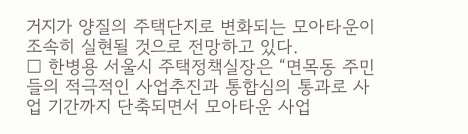거지가 양질의 주택단지로 변화되는 모아타운이 조속히 실현될 것으로 전망하고 있다.
□ 한병용 서울시 주택정책실장은 “면목동 주민들의 적극적인 사업추진과 통합심의 통과로 사업 기간까지 단축되면서 모아타운 사업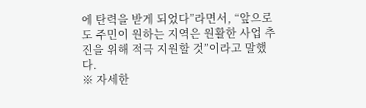에 탄력을 받게 되었다”라면서, “앞으로도 주민이 원하는 지역은 원활한 사업 추진을 위해 적극 지원할 것”이라고 말했다.
※ 자세한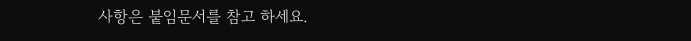사항은 붙임문서를 참고 하세요.